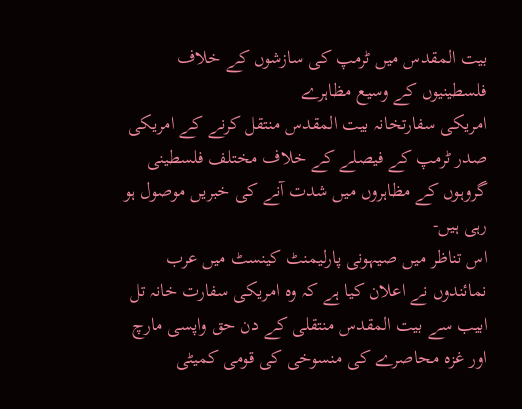بیت المقدس میں ٹرمپ کی سازشوں کے خلاف فلسطینیوں کے وسیع مظاہرے
امریکی سفارتخانہ بیت المقدس منتقل کرنے کے امریکی صدر ٹرمپ کے فیصلے کے خلاف مختلف فلسطینی گروہوں کے مظاہروں میں شدت آنے کی خبریں موصول ہو رہی ہیں-
اس تناظر میں صیہونی پارلیمنٹ کینسٹ میں عرب نمائندوں نے اعلان کیا ہے کہ وہ امریکی سفارت خانہ تل ابیب سے بیت المقدس منتقلی کے دن حق واپسی مارچ اور غزہ محاصرے کی منسوخی کی قومی کمیٹی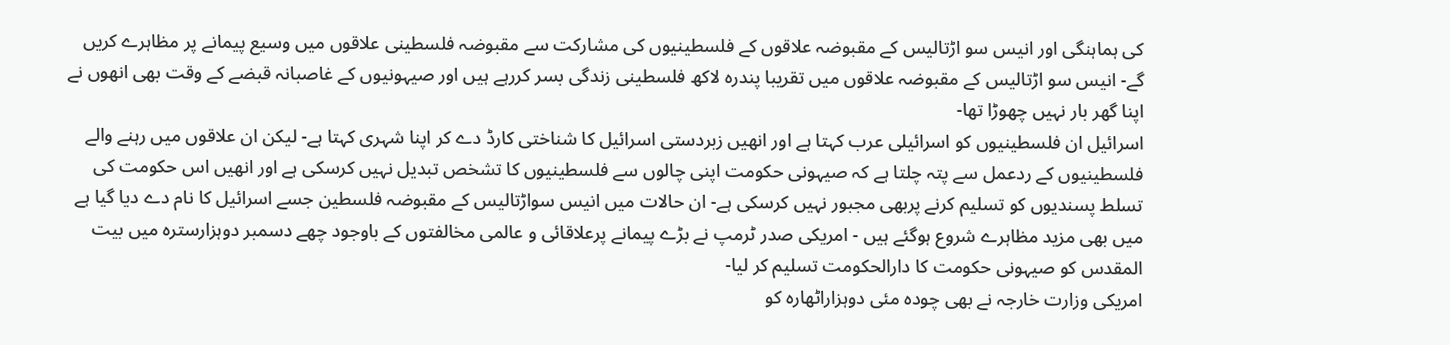کی ہماہنگی اور انیس سو اڑتالیس کے مقبوضہ علاقوں کے فلسطینیوں کی مشارکت سے مقبوضہ فلسطینی علاقوں میں وسیع پیمانے پر مظاہرے کریں گے- انیس سو اڑتالیس کے مقبوضہ علاقوں میں تقریبا پندرہ لاکھ فلسطینی زندگی بسر کررہے ہیں اور صیہونیوں کے غاصبانہ قبضے کے وقت بھی انھوں نے اپنا گھر بار نہیں چھوڑا تھا-
اسرائیل ان فلسطینیوں کو اسرائیلی عرب کہتا ہے اور انھیں زبردستی اسرائیل کا شناختی کارڈ دے کر اپنا شہری کہتا ہے- لیکن ان علاقوں میں رہنے والے فلسطینیوں کے ردعمل سے پتہ چلتا ہے کہ صیہونی حکومت اپنی چالوں سے فلسطینیوں کا تشخص تبدیل نہیں کرسکی ہے اور انھیں اس حکومت کی تسلط پسندیوں کو تسلیم کرنے پربھی مجبور نہیں کرسکی ہے- ان حالات میں انیس سواڑتالیس کے مقبوضہ فلسطین جسے اسرائیل کا نام دے دیا گیا ہے میں بھی مزید مظاہرے شروع ہوگئے ہیں - امریکی صدر ٹرمپ نے بڑے پیمانے پرعلاقائی و عالمی مخالفتوں کے باوجود چھے دسمبر دوہزارسترہ میں بیت المقدس کو صیہونی حکومت کا دارالحکومت تسلیم کر لیا-
امریکی وزارت خارجہ نے بھی چودہ مئی دوہزاراٹھارہ کو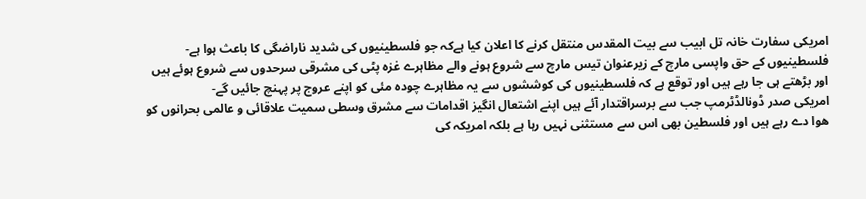امریکی سفارت خانہ تل ابیب سے بیت المقدس منتقل کرنے کا اعلان کیا ہےکہ جو فلسطینیوں کی شدید ناراضگی کا باعث ہوا ہے- فلسطینیوں کے حق واپسی مارچ کے زیرعنوان تیس مارچ سے شروع ہونے والے مظاہرے غزہ پٹی کی مشرقی سرحدوں سے شروع ہوئے ہیں اور بڑھتے ہی جا رہے ہیں اور توقع ہے کہ فلسطینیوں کی کوششوں سے یہ مظاہرے چودہ مئی کو اپنے عروج پر پہنچ جائیں گے-
امریکی صدر ڈونالڈٹرمپ جب سے برسراقتدار آئے ہیں اپنے اشتعال انگیز اقدامات سے مشرق وسطی سمیت علاقائی و عالمی بحرانوں کو ھوا دے رہے ہیں اور فلسطین بھی اس سے مستثنی نہیں رہا ہے بلکہ امریکہ کی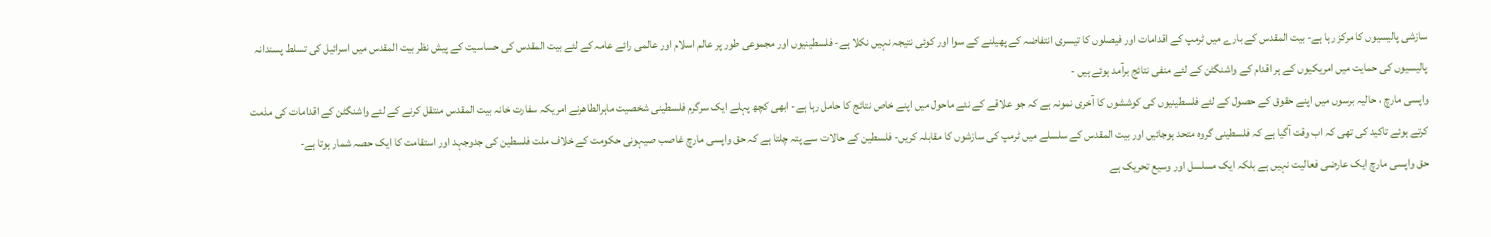سازشی پالیسیوں کا مرکز رہا ہے- بیت المقدس کے بارے میں ٹرمپ کے اقدامات اور فیصلوں کا تیسری انتفاضہ کے پھیلنے کے سوا اور کوئی نتیجہ نہیں نکلا ہے- فلسطینیوں اور مجموعی طور پر عالم اسلام اور عالمی رائے عامہ کے لئے بیت المقدس کی حساسیت کے پیش نظر بیت المقدس میں اسرائیل کی تسلط پسندانہ پالیسیوں کی حمایت میں امریکیوں کے ہر اقدام کے واشنگٹن کے لئے منفی نتائج برآمد ہوئے ہیں -
واپسی مارچ ، حالیہ برسوں میں اپنے حقوق کے حصول کے لئے فلسطینیوں کی کوششوں کا آخری نمونہ ہے کہ جو علاقے کے نئے ماحول میں اپنے خاص نتائج کا حامل رہا ہے- ابھی کچھ پہلے ایک سرگرم فلسطینی شخصیت ماہرالطاھرنے امریکہ سفارت خانہ بیت المقدس منتقل کرنے کے لئے واشنگٹن کے اقدامات کی مذمت کرتے ہوئے تاکید کی تھی کہ اب وقت آگیا ہے کہ فلسطینی گروہ متحد ہوجائیں اور بیت المقدس کے سلسلے میں ٹرمپ کی سازشوں کا مقابلہ کریں- فلسطین کے حالات سے پتہ چلتا ہے کہ حق واپسی مارچ غاصب صیہونی حکومت کے خلاف ملت فلسطین کی جدوجہد اور استقامت کا ایک حصہ شمار ہوتا ہے-
حق واپسی مارچ ایک عارضی فعالیت نہیں ہے بلکہ ایک مسلسل اور وسیع تحریک ہے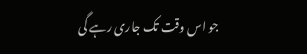جو اس وقت تک جاری رہے گی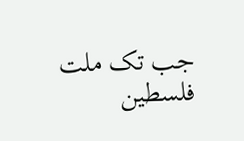جب تک ملت فلسطین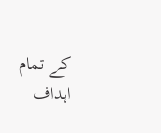کے تمام اہداف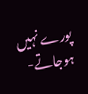پورے نہیں ہوجاتے-